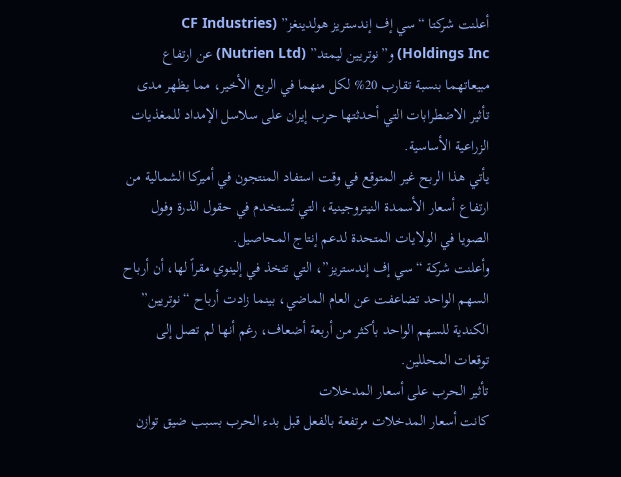أعلنت شركتا “سي إف إندستريز هولدينغز” (CF Industries Holdings Inc) و”نوتريين ليمتد” (Nutrien Ltd) عن ارتفاع مبيعاتهما بنسبة تقارب 20% لكل منهما في الربع الأخير، مما يظهر مدى تأثير الاضطرابات التي أحدثتها حرب إيران على سلاسل الإمداد للمغذيات الزراعية الأساسية.
يأتي هذا الربح غير المتوقع في وقت استفاد المنتجون في أميركا الشمالية من ارتفاع أسعار الأسمدة النيتروجينية، التي تُستخدم في حقول الذرة وفول الصويا في الولايات المتحدة لدعم إنتاج المحاصيل.
وأعلنت شركة “سي إف إندستريز”، التي تتخذ في إلينوي مقراً لها، أن أرباح السهم الواحد تضاعفت عن العام الماضي، بينما زادت أرباح “نوتريين” الكندية للسهم الواحد بأكثر من أربعة أضعاف، رغم أنها لم تصل إلى توقعات المحللين.
تأثير الحرب على أسعار المدخلات
كانت أسعار المدخلات مرتفعة بالفعل قبل بدء الحرب بسبب ضيق توازن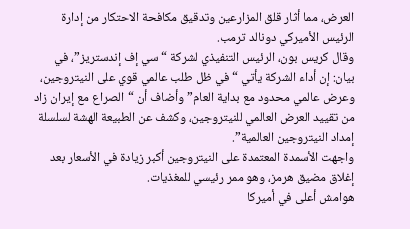العرض، مما أثار قلق المزارعين وتدقيق مكافحة الاحتكار من إدارة الرئيس الأميركي دونالد ترمب.
وقال كريس بون، الرئيس التنفيذي لشركة “سي إف إندستريز”، في بيان: إن أداء الشركة يأتي “في ظل طلب عالمي قوي على النيتروجين، وعرض عالمي محدود مع بداية العام” وأضاف أن “الصراع مع إيران زاد من تقييد العرض العالمي للنيتروجين، وكشف عن الطبيعة الهشة لسلسلة إمداد النيتروجين العالمية”.
واجهت الأسمدة المعتمدة على النيتروجين أكبر زيادة في الأسعار بعد إغلاق مضيق هرمز، وهو ممر رئيسي للمغذيات.
هوامش أعلى في أميركا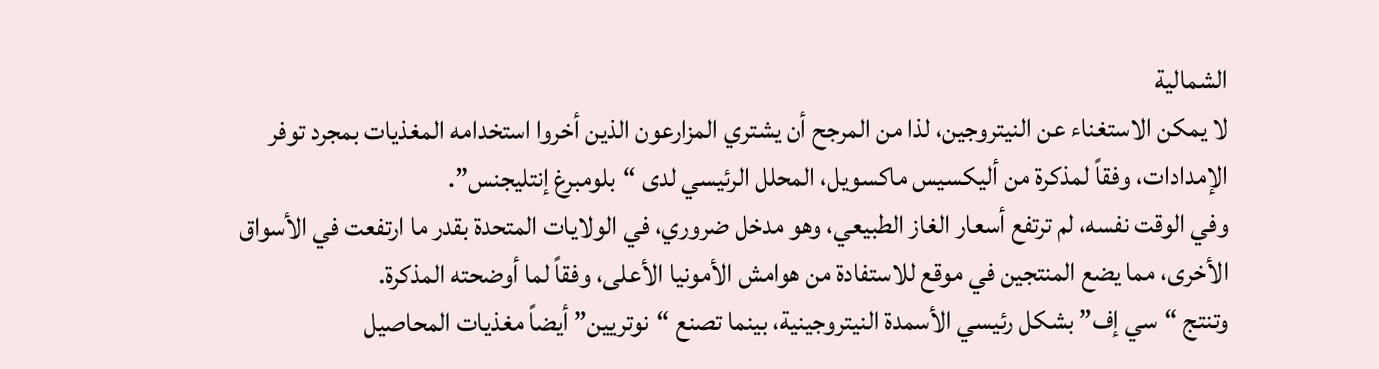الشمالية
لا يمكن الاستغناء عن النيتروجين، لذا من المرجح أن يشتري المزارعون الذين أخروا استخدامه المغذيات بمجرد توفر الإمدادات، وفقاً لمذكرة من أليكسيس ماكسويل، المحلل الرئيسي لدى “بلومبرغ إنتليجنس”.
وفي الوقت نفسه، لم ترتفع أسعار الغاز الطبيعي، وهو مدخل ضروري، في الولايات المتحدة بقدر ما ارتفعت في الأسواق الأخرى، مما يضع المنتجين في موقع للاستفادة من هوامش الأمونيا الأعلى، وفقاً لما أوضحته المذكرة.
وتنتج “سي إف” بشكل رئيسي الأسمدة النيتروجينية، بينما تصنع “نوتريين” أيضاً مغذيات المحاصيل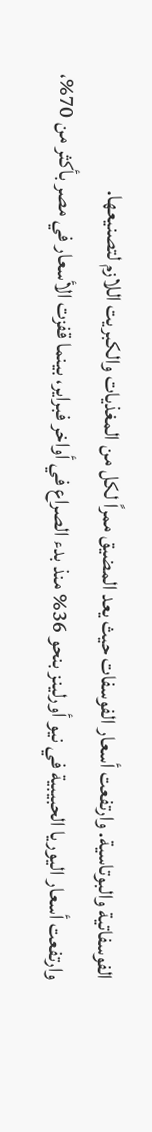الفوسفاتية والبوتاسية. وارتفعت أسعار الفوسفات حيث يعد المضيق ممراً لكل من المغذيات والكبريت اللازم لتصنيعها.
وارتفعت أسعار اليوريا الحبيبية في نيو أورلينز بنحو 36% منذ بدء الصراع في أواخر فبراير، بينما قفزت الأسعار في مصر بأكثر من 70%،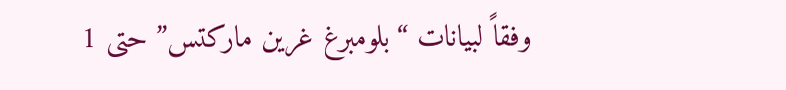وفقاً لبيانات “بلومبرغ غرين ماركتس” حتى 1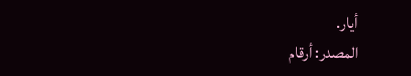أيار.
المصدر: أرقام